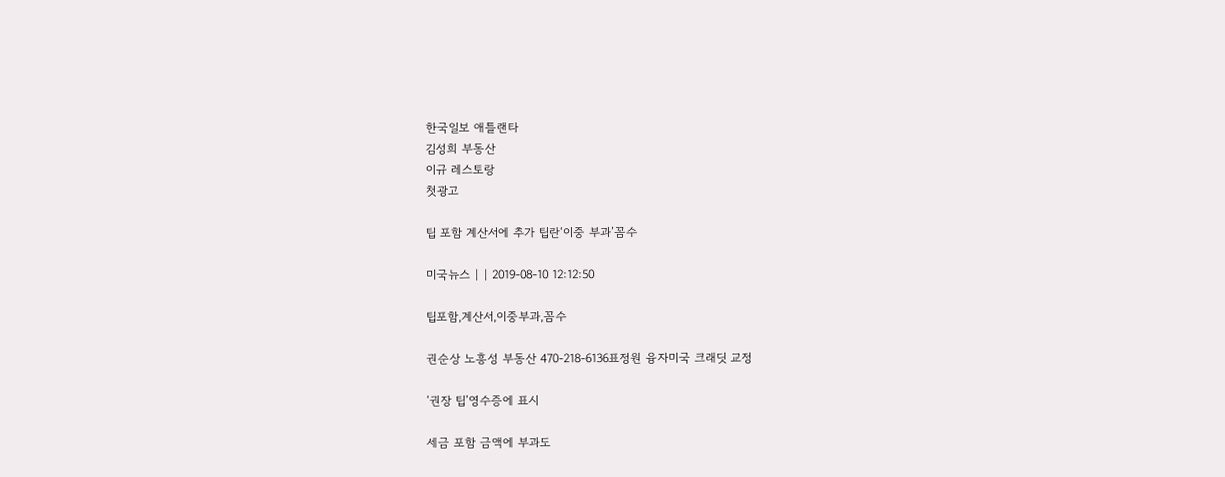한국일보 애틀랜타
김성희 부동산
이규 레스토랑
첫광고

팁 포함 계산서에 추가 팁란‘이중 부과’꼼수

미국뉴스 | | 2019-08-10 12:12:50

팁포함,계산서,이중부과,꼼수

권순상 노흥성 부동산 470-218-6136표정원 융자미국 크래딧 교정

‘권장 팁’영수증에 표시

세금 포함 금액에 부과도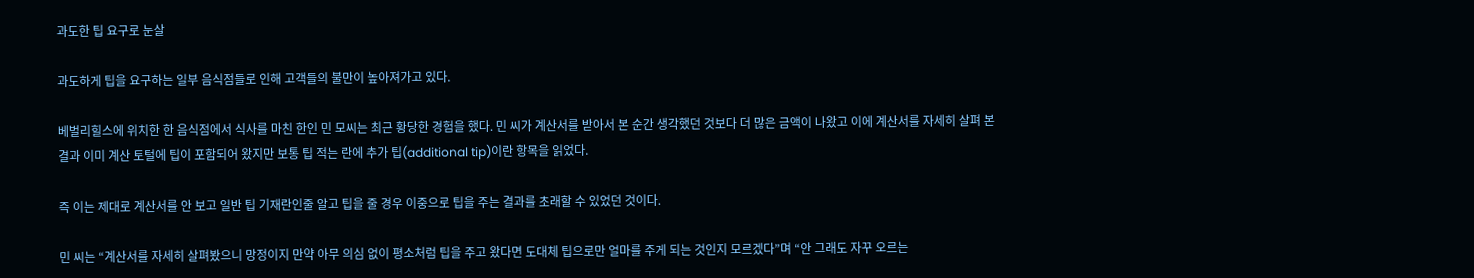과도한 팁 요구로 눈살

과도하게 팁을 요구하는 일부 음식점들로 인해 고객들의 불만이 높아져가고 있다.

베벌리힐스에 위치한 한 음식점에서 식사를 마친 한인 민 모씨는 최근 황당한 경험을 했다. 민 씨가 계산서를 받아서 본 순간 생각했던 것보다 더 많은 금액이 나왔고 이에 계산서를 자세히 살펴 본 결과 이미 계산 토털에 팁이 포함되어 왔지만 보통 팁 적는 란에 추가 팁(additional tip)이란 항목을 읽었다.

즉 이는 제대로 계산서를 안 보고 일반 팁 기재란인줄 알고 팁을 줄 경우 이중으로 팁을 주는 결과를 초래할 수 있었던 것이다.

민 씨는 “계산서를 자세히 살펴봤으니 망정이지 만약 아무 의심 없이 평소처럼 팁을 주고 왔다면 도대체 팁으로만 얼마를 주게 되는 것인지 모르겠다”며 “안 그래도 자꾸 오르는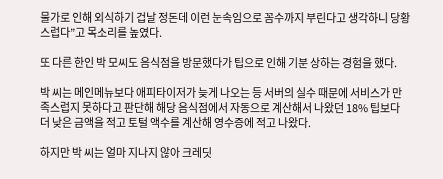물가로 인해 외식하기 겁날 정돈데 이런 눈속임으로 꼼수까지 부린다고 생각하니 당황스럽다”고 목소리를 높였다.

또 다른 한인 박 모씨도 음식점을 방문했다가 팁으로 인해 기분 상하는 경험을 했다.

박 씨는 메인메뉴보다 애피타이저가 늦게 나오는 등 서버의 실수 때문에 서비스가 만족스럽지 못하다고 판단해 해당 음식점에서 자동으로 계산해서 나왔던 18% 팁보다 더 낮은 금액을 적고 토털 액수를 계산해 영수증에 적고 나왔다.

하지만 박 씨는 얼마 지나지 않아 크레딧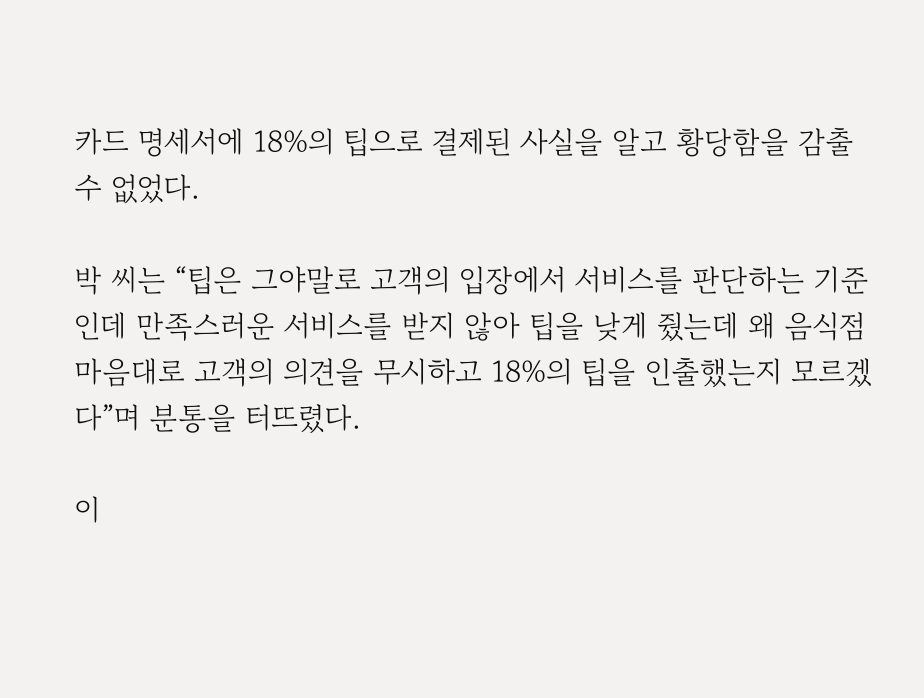카드 명세서에 18%의 팁으로 결제된 사실을 알고 황당함을 감출 수 없었다.

박 씨는 “팁은 그야말로 고객의 입장에서 서비스를 판단하는 기준인데 만족스러운 서비스를 받지 않아 팁을 낮게 줬는데 왜 음식점 마음대로 고객의 의견을 무시하고 18%의 팁을 인출했는지 모르겠다”며 분통을 터뜨렸다.

이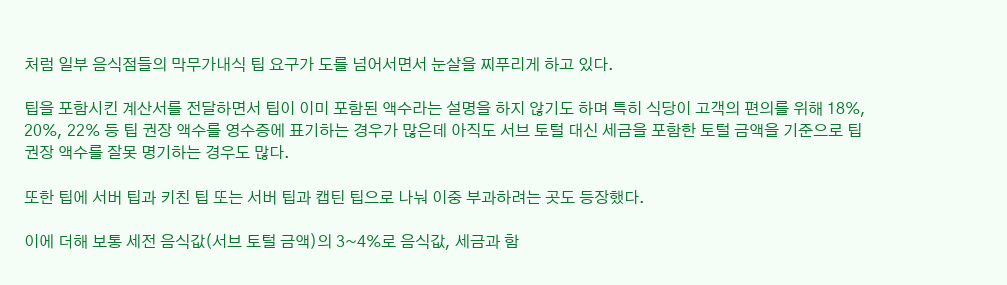처럼 일부 음식점들의 막무가내식 팁 요구가 도를 넘어서면서 눈살을 찌푸리게 하고 있다.

팁을 포함시킨 계산서를 전달하면서 팁이 이미 포함된 액수라는 설명을 하지 않기도 하며 특히 식당이 고객의 편의를 위해 18%, 20%, 22% 등 팁 권장 액수를 영수증에 표기하는 경우가 많은데 아직도 서브 토털 대신 세금을 포함한 토털 금액을 기준으로 팁 권장 액수를 잘못 명기하는 경우도 많다.

또한 팁에 서버 팁과 키친 팁 또는 서버 팁과 캡틴 팁으로 나눠 이중 부과하려는 곳도 등장했다.

이에 더해 보통 세전 음식값(서브 토털 금액)의 3~4%로 음식값, 세금과 함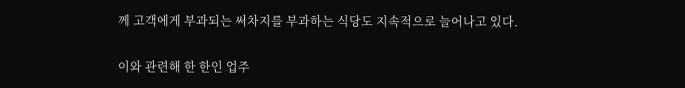께 고객에게 부과되는 써차지를 부과하는 식당도 지속적으로 늘어나고 있다.

이와 관련해 한 한인 업주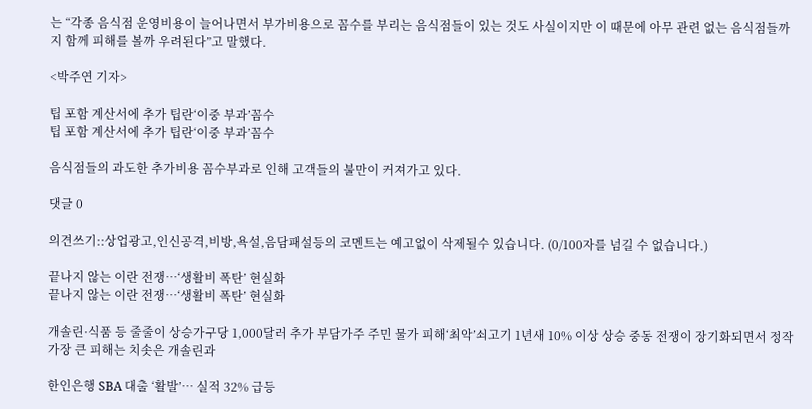는 “각종 음식점 운영비용이 늘어나면서 부가비용으로 꼼수를 부리는 음식점들이 있는 것도 사실이지만 이 때문에 아무 관련 없는 음식점들까지 함께 피해를 볼까 우려된다”고 말했다.

<박주연 기자>

팁 포함 계산서에 추가 팁란‘이중 부과’꼼수
팁 포함 계산서에 추가 팁란‘이중 부과’꼼수

음식점들의 과도한 추가비용 꼼수부과로 인해 고객들의 불만이 커져가고 있다.

댓글 0

의견쓰기::상업광고,인신공격,비방,욕설,음담패설등의 코멘트는 예고없이 삭제될수 있습니다. (0/100자를 넘길 수 없습니다.)

끝나지 않는 이란 전쟁…‘생활비 폭탄’ 현실화
끝나지 않는 이란 전쟁…‘생활비 폭탄’ 현실화

개솔린·식품 등 줄줄이 상승가구당 1,000달러 추가 부담가주 주민 물가 피해‘최악’쇠고기 1년새 10% 이상 상승 중동 전쟁이 장기화되면서 정작 가장 큰 피해는 치솟은 개솔린과

한인은행 SBA 대출 ‘활발’… 실적 32% 급등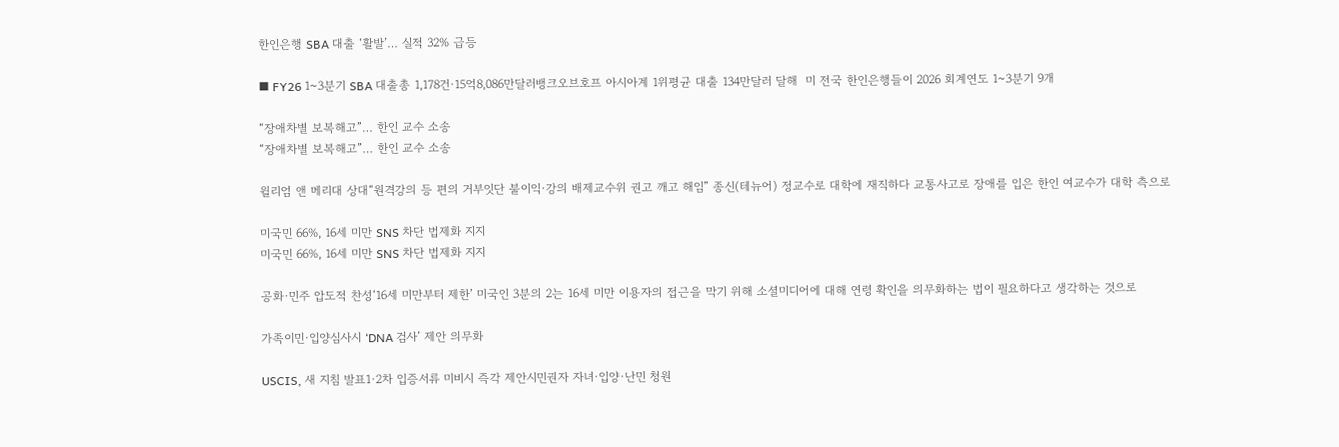한인은행 SBA 대출 ‘활발’… 실적 32% 급등

■ FY26 1~3분기 SBA 대출총 1,178건·15억8,086만달러뱅크오브호프 아시아계 1위평균 대출 134만달러 달해  미 전국 한인은행들이 2026 회계연도 1~3분기 9개

“장애차별 보복해고”… 한인 교수 소송
“장애차별 보복해고”… 한인 교수 소송

윌리엄 앤 메리대 상대“원격강의 등 편의 거부잇단 불이익·강의 배제교수위 권고 깨고 해임” 종신(테뉴어) 정교수로 대학에 재직하다 교통사고로 장애를 입은 한인 여교수가 대학 측으로

미국민 66%, 16세 미만 SNS 차단 법제화 지지
미국민 66%, 16세 미만 SNS 차단 법제화 지지

공화·민주 압도적 찬성‘16세 미만부터 제한’ 미국인 3분의 2는 16세 미만 이용자의 접근을 막기 위해 소셜미디어에 대해 연령 확인을 의무화하는 법이 필요하다고 생각하는 것으로

가족이민·입양심사시 ‘DNA 검사’ 제안 의무화

USCIS, 새 지침 발표1·2차 입증서류 미비시 즉각 제안시민권자 자녀·입양·난민 청원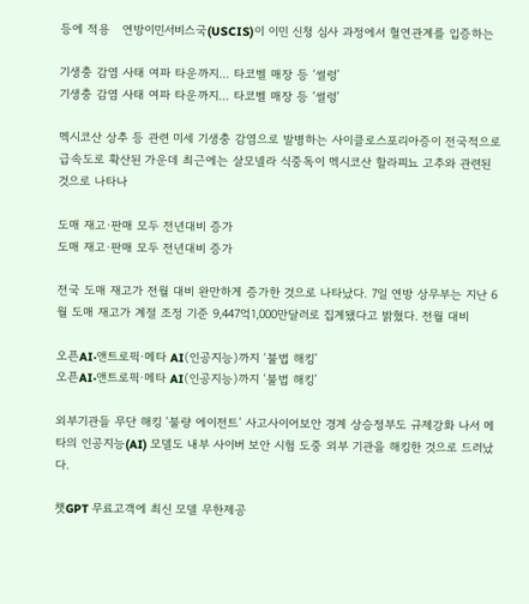등에 적용   연방이민서비스국(USCIS)이 이민 신청 심사 과정에서 혈연관계를 입증하는

기생충 감염 사태 여파 타운까지… 타코벨 매장 등 ‘썰렁’
기생충 감염 사태 여파 타운까지… 타코벨 매장 등 ‘썰렁’

멕시코산 상추 등 관련 미세 기생충 감염으로 발병하는 사이클로스포리아증이 전국적으로 급속도로 확산된 가운데 최근에는 살모넬라 식중독이 멕시코산 할라피뇨 고추와 관련된 것으로 나타나

도매 재고·판매 모두 전년대비 증가
도매 재고·판매 모두 전년대비 증가

전국 도매 재고가 전월 대비 완만하게 증가한 것으로 나타났다. 7일 연방 상무부는 지난 6월 도매 재고가 계절 조정 기준 9,447억1,000만달러로 집계됐다고 밝혔다. 전월 대비

오픈AI·앤트로픽·메타 AI(인공지능)까지 ‘불법 해킹’
오픈AI·앤트로픽·메타 AI(인공지능)까지 ‘불법 해킹’

외부기관들 무단 해킹 ‘불량 에이전트’ 사고사이어보안 경계 상승정부도 규제강화 나서 메타의 인공지능(AI) 모델도 내부 사이버 보안 시험 도중 외부 기관을 해킹한 것으로 드러났다.

챗GPT 무료고객에 최신 모델 무한제공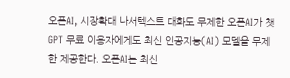오픈AI, 시장확대 나서텍스트 대화도 무제한 오픈AI가 챗GPT 무료 이용자에게도 최신 인공지능(AI) 모델을 무제한 제공한다. 오픈AI는 최신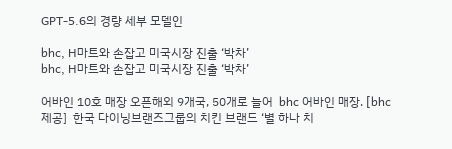GPT-5.6의 경량 세부 모델인

bhc, H마트와 손잡고 미국시장 진출 ‘박차’
bhc, H마트와 손잡고 미국시장 진출 ‘박차’

어바인 10호 매장 오픈해외 9개국, 50개로 늘어  bhc 어바인 매장. [bhc 제공]  한국 다이닝브랜즈그룹의 치킨 브랜드 ‘별 하나 치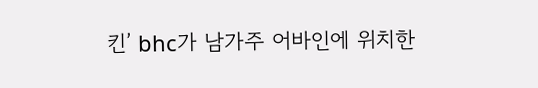킨’ bhc가 남가주 어바인에 위치한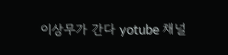이상무가 간다 yotube 채널